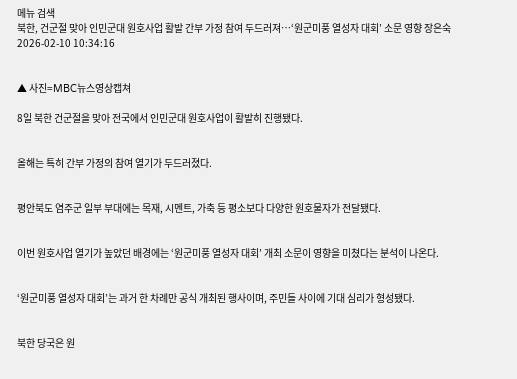메뉴 검색
북한, 건군절 맞아 인민군대 원호사업 활발 간부 가정 참여 두드러져…‘원군미풍 열성자 대회’ 소문 영향 장은숙 2026-02-10 10:34:16


▲ 사진=MBC뉴스영상캡쳐

8일 북한 건군절을 맞아 전국에서 인민군대 원호사업이 활발히 진행됐다.


올해는 특히 간부 가정의 참여 열기가 두드러졌다.


평안북도 염주군 일부 부대에는 목재, 시멘트, 가축 등 평소보다 다양한 원호물자가 전달됐다.


이번 원호사업 열기가 높았던 배경에는 ‘원군미풍 열성자 대회’ 개최 소문이 영향을 미쳤다는 분석이 나온다.


‘원군미풍 열성자 대회’는 과거 한 차례만 공식 개최된 행사이며, 주민들 사이에 기대 심리가 형성됐다.


북한 당국은 원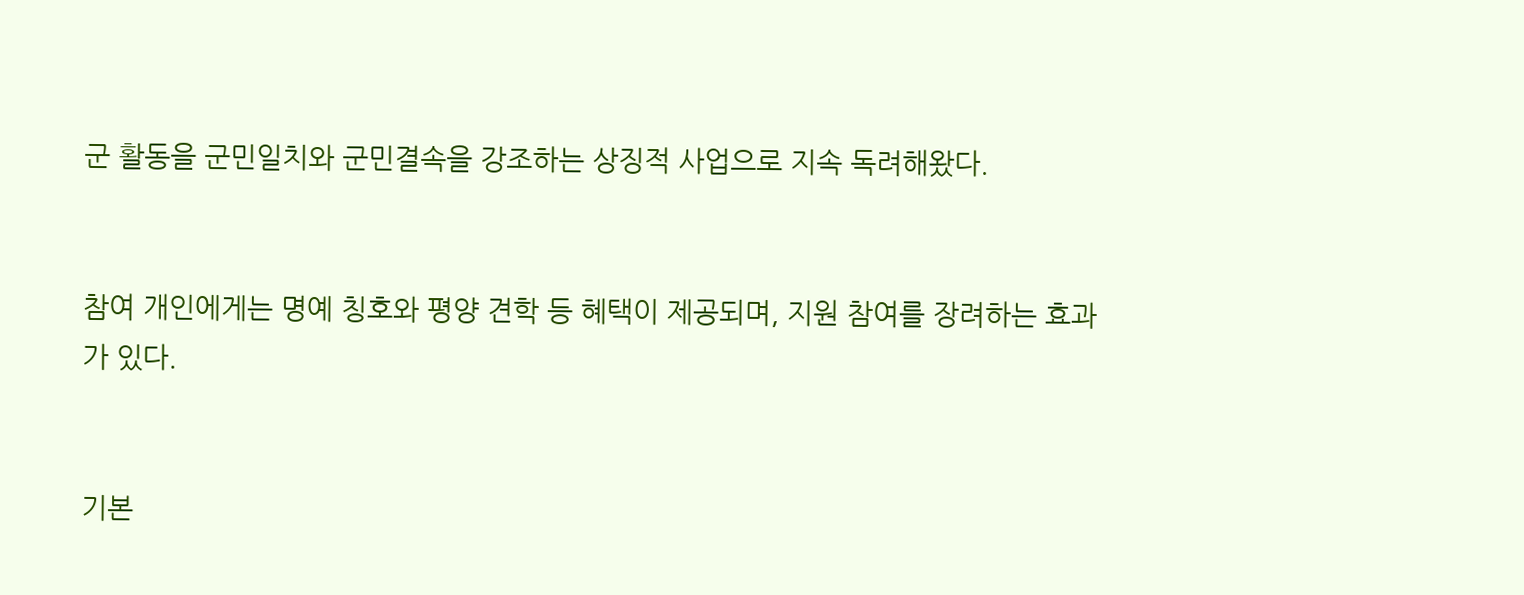군 활동을 군민일치와 군민결속을 강조하는 상징적 사업으로 지속 독려해왔다.


참여 개인에게는 명예 칭호와 평양 견학 등 혜택이 제공되며, 지원 참여를 장려하는 효과가 있다.


기본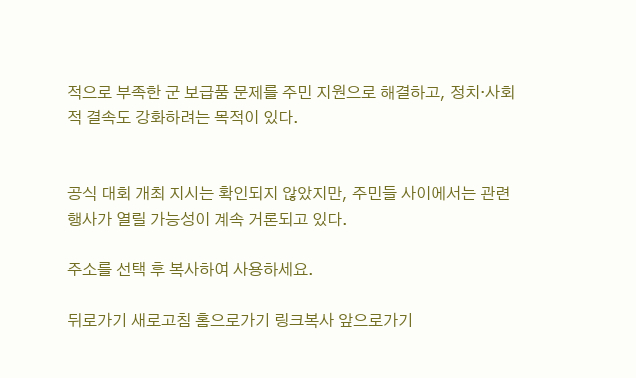적으로 부족한 군 보급품 문제를 주민 지원으로 해결하고, 정치·사회적 결속도 강화하려는 목적이 있다.


공식 대회 개최 지시는 확인되지 않았지만, 주민들 사이에서는 관련 행사가 열릴 가능성이 계속 거론되고 있다.

주소를 선택 후 복사하여 사용하세요.

뒤로가기 새로고침 홈으로가기 링크복사 앞으로가기